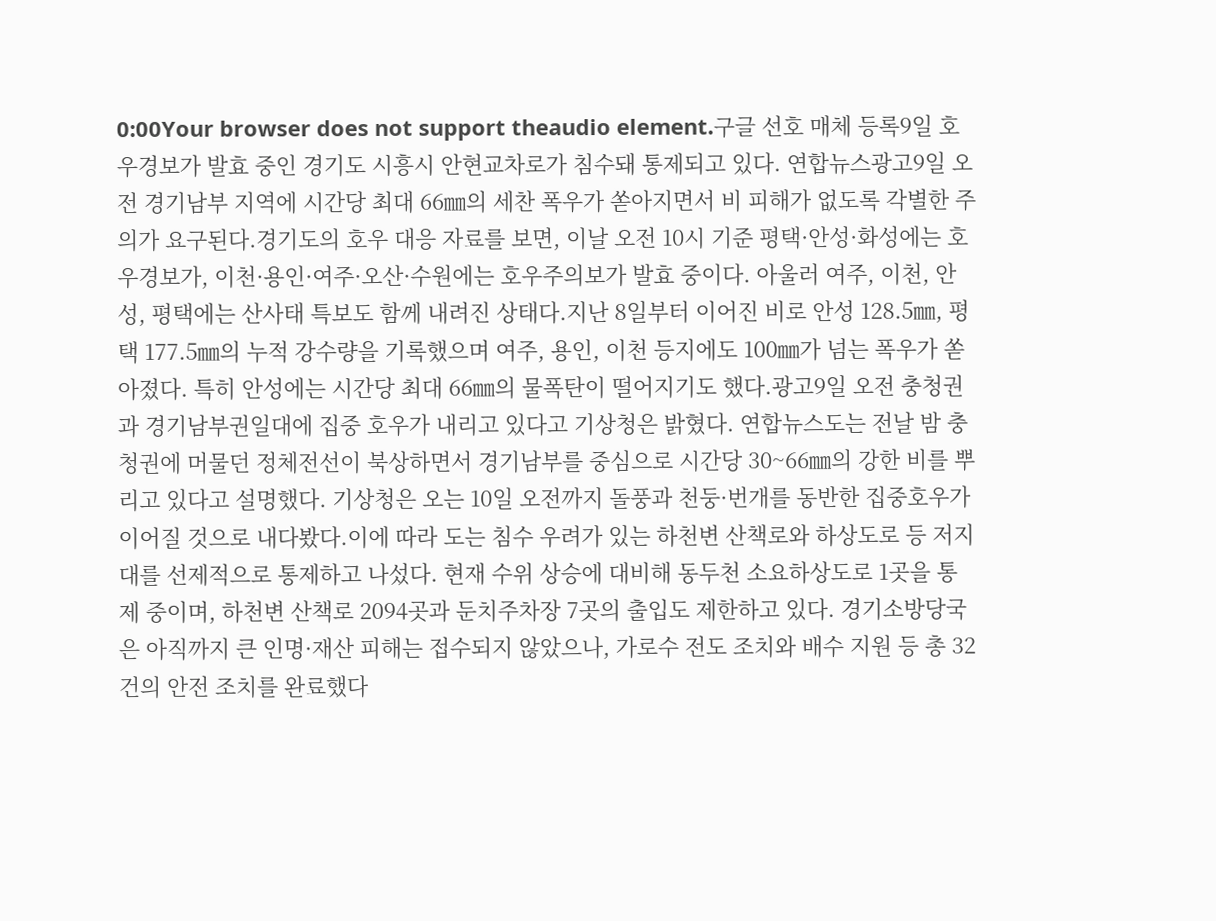0:00Your browser does not support theaudio element.구글 선호 매체 등록9일 호우경보가 발효 중인 경기도 시흥시 안현교차로가 침수돼 통제되고 있다. 연합뉴스광고9일 오전 경기남부 지역에 시간당 최대 66㎜의 세찬 폭우가 쏟아지면서 비 피해가 없도록 각별한 주의가 요구된다.경기도의 호우 대응 자료를 보면, 이날 오전 10시 기준 평택·안성·화성에는 호우경보가, 이천·용인·여주·오산·수원에는 호우주의보가 발효 중이다. 아울러 여주, 이천, 안성, 평택에는 산사태 특보도 함께 내려진 상태다.지난 8일부터 이어진 비로 안성 128.5㎜, 평택 177.5㎜의 누적 강수량을 기록했으며 여주, 용인, 이천 등지에도 100㎜가 넘는 폭우가 쏟아졌다. 특히 안성에는 시간당 최대 66㎜의 물폭탄이 떨어지기도 했다.광고9일 오전 충청권과 경기남부권일대에 집중 호우가 내리고 있다고 기상청은 밝혔다. 연합뉴스도는 전날 밤 충청권에 머물던 정체전선이 북상하면서 경기남부를 중심으로 시간당 30~66㎜의 강한 비를 뿌리고 있다고 설명했다. 기상청은 오는 10일 오전까지 돌풍과 천둥·번개를 동반한 집중호우가 이어질 것으로 내다봤다.이에 따라 도는 침수 우려가 있는 하천변 산책로와 하상도로 등 저지대를 선제적으로 통제하고 나섰다. 현재 수위 상승에 대비해 동두천 소요하상도로 1곳을 통제 중이며, 하천변 산책로 2094곳과 둔치주차장 7곳의 출입도 제한하고 있다. 경기소방당국은 아직까지 큰 인명·재산 피해는 접수되지 않았으나, 가로수 전도 조치와 배수 지원 등 총 32건의 안전 조치를 완료했다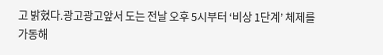고 밝혔다.광고광고앞서 도는 전날 오후 5시부터 ‘비상 1단계’ 체제를 가동해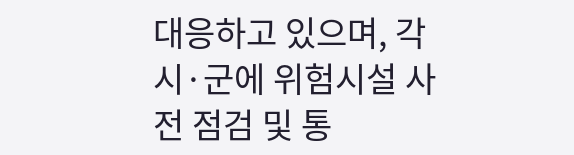대응하고 있으며, 각 시·군에 위험시설 사전 점검 및 통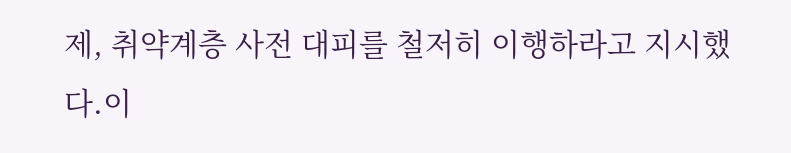제, 취약계층 사전 대피를 철저히 이행하라고 지시했다.이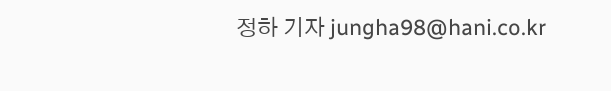정하 기자 jungha98@hani.co.kr